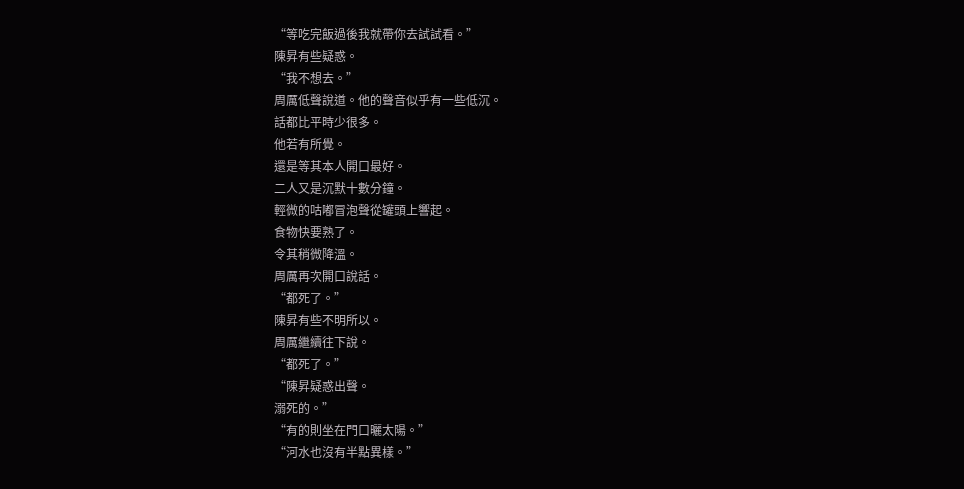“等吃完飯過後我就帶你去試試看。”
陳昇有些疑惑。
“我不想去。”
周厲低聲說道。他的聲音似乎有一些低沉。
話都比平時少很多。
他若有所覺。
還是等其本人開口最好。
二人又是沉默十數分鐘。
輕微的咕嘟冒泡聲從罐頭上響起。
食物快要熟了。
令其稍微降溫。
周厲再次開口說話。
“都死了。”
陳昇有些不明所以。
周厲繼續往下說。
“都死了。”
“陳昇疑惑出聲。
溺死的。”
“有的則坐在門口曬太陽。”
“河水也沒有半點異樣。”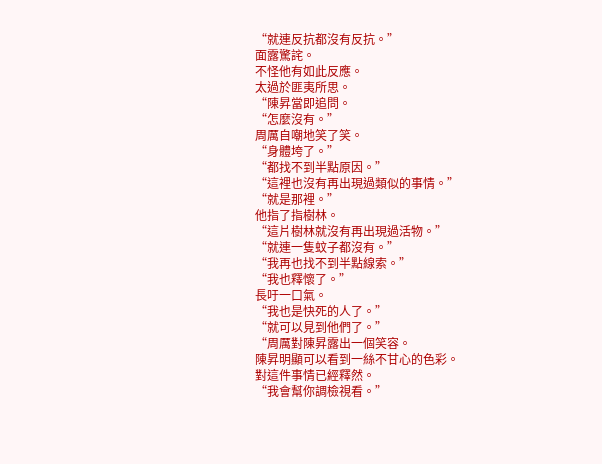“就連反抗都沒有反抗。”
面露驚詫。
不怪他有如此反應。
太過於匪夷所思。
“陳昇當即追問。
“怎麼沒有。”
周厲自嘲地笑了笑。
“身體垮了。”
“都找不到半點原因。”
“這裡也沒有再出現過類似的事情。”
“就是那裡。”
他指了指樹林。
“這片樹林就沒有再出現過活物。”
“就連一隻蚊子都沒有。”
“我再也找不到半點線索。”
“我也釋懷了。”
長吁一口氣。
“我也是快死的人了。”
“就可以見到他們了。”
“周厲對陳昇露出一個笑容。
陳昇明顯可以看到一絲不甘心的色彩。
對這件事情已經釋然。
“我會幫你調檢視看。”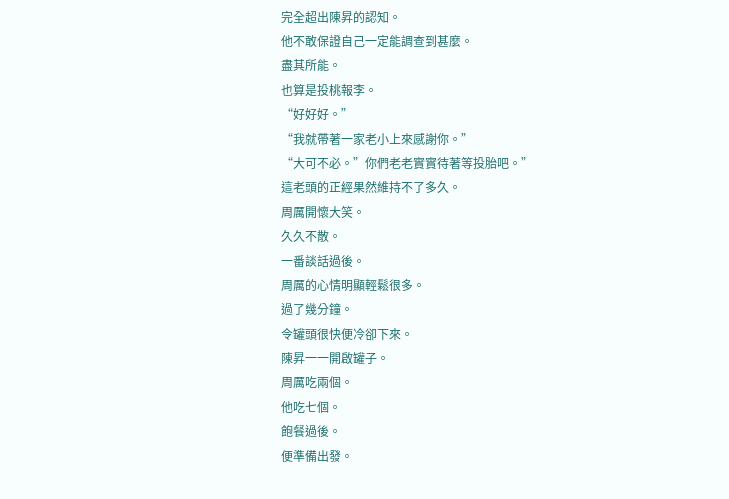完全超出陳昇的認知。
他不敢保證自己一定能調查到甚麼。
盡其所能。
也算是投桃報李。
“好好好。”
“我就帶著一家老小上來感謝你。”
“大可不必。”你們老老實實待著等投胎吧。”
這老頭的正經果然維持不了多久。
周厲開懷大笑。
久久不散。
一番談話過後。
周厲的心情明顯輕鬆很多。
過了幾分鐘。
令罐頭很快便冷卻下來。
陳昇一一開啟罐子。
周厲吃兩個。
他吃七個。
飽餐過後。
便準備出發。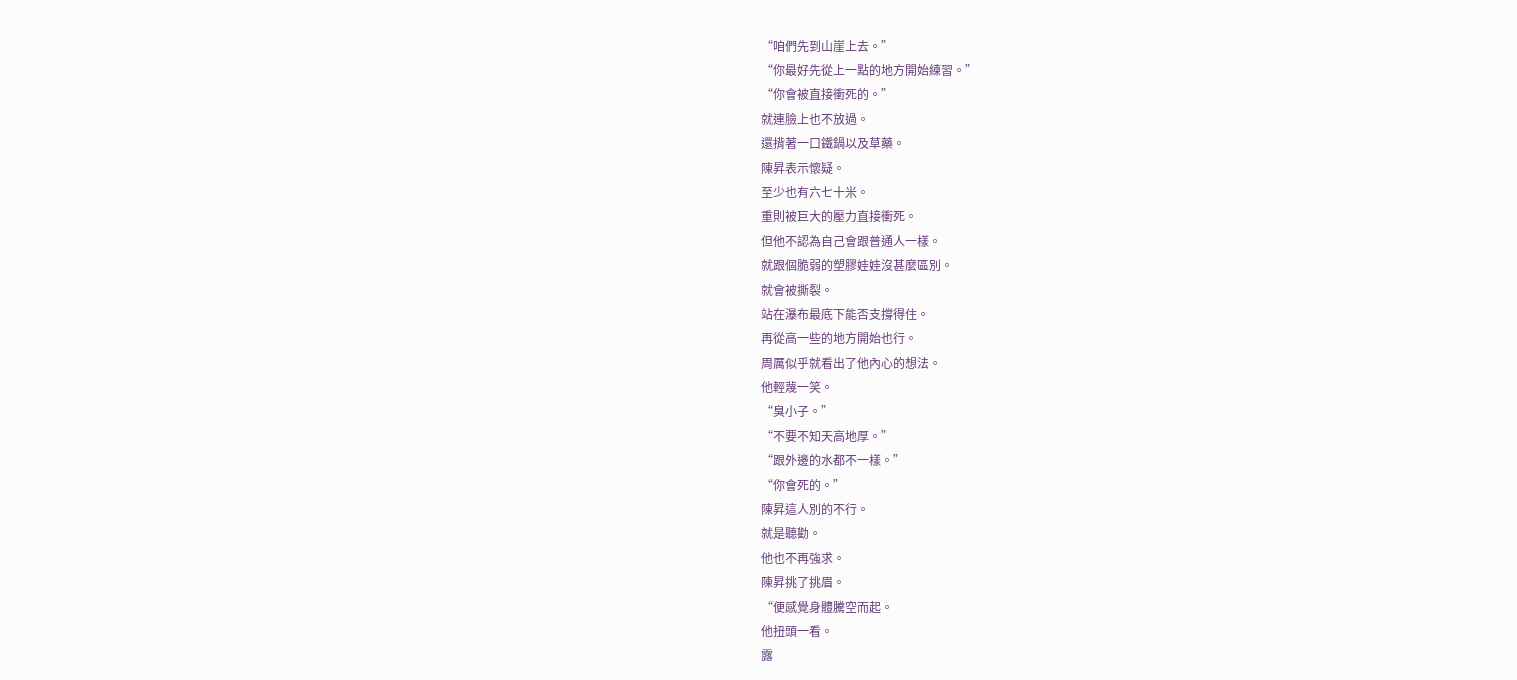“咱們先到山崖上去。”
“你最好先從上一點的地方開始練習。”
“你會被直接衝死的。”
就連臉上也不放過。
還揹著一口鐵鍋以及草藥。
陳昇表示懷疑。
至少也有六七十米。
重則被巨大的壓力直接衝死。
但他不認為自己會跟普通人一樣。
就跟個脆弱的塑膠娃娃沒甚麼區別。
就會被撕裂。
站在瀑布最底下能否支撐得住。
再從高一些的地方開始也行。
周厲似乎就看出了他內心的想法。
他輕蔑一笑。
“臭小子。”
“不要不知天高地厚。”
“跟外邊的水都不一樣。”
“你會死的。”
陳昇這人別的不行。
就是聽勸。
他也不再強求。
陳昇挑了挑眉。
“便感覺身體騰空而起。
他扭頭一看。
露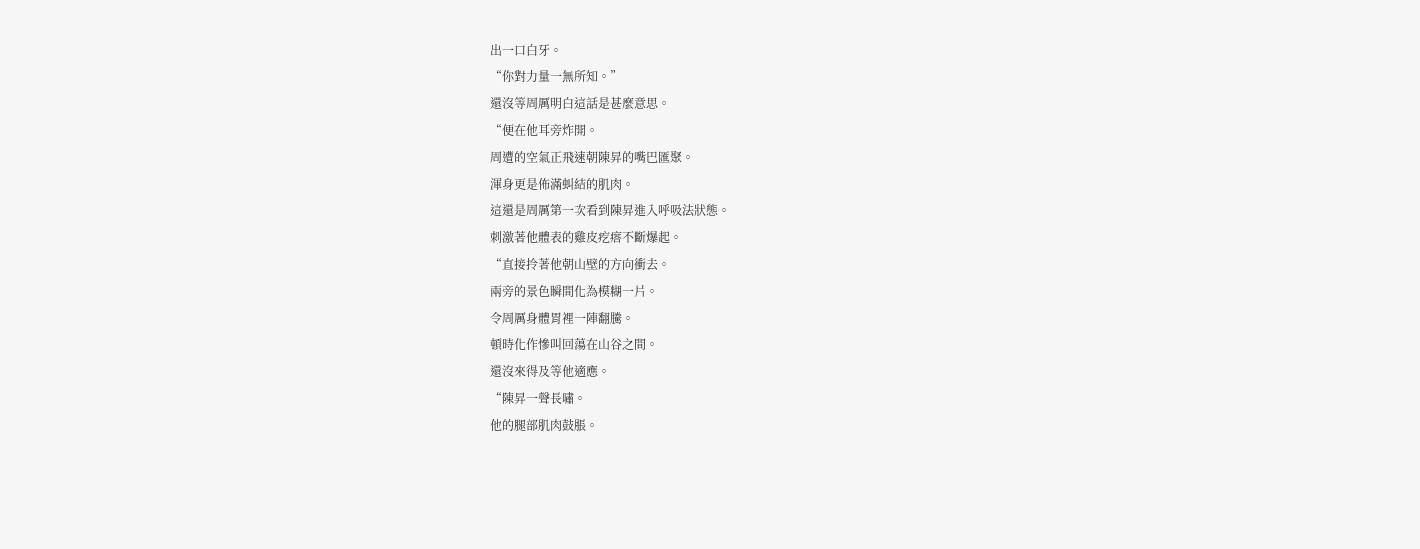出一口白牙。
“你對力量一無所知。”
還沒等周厲明白這話是甚麼意思。
“便在他耳旁炸開。
周遭的空氣正飛速朝陳昇的嘴巴匯聚。
渾身更是佈滿虯結的肌肉。
這還是周厲第一次看到陳昇進入呼吸法狀態。
刺激著他體表的雞皮疙瘩不斷爆起。
“直接拎著他朝山壁的方向衝去。
兩旁的景色瞬間化為模糊一片。
令周厲身體胃裡一陣翻騰。
頓時化作慘叫回蕩在山谷之間。
還沒來得及等他適應。
“陳昇一聲長嘯。
他的腿部肌肉鼓脹。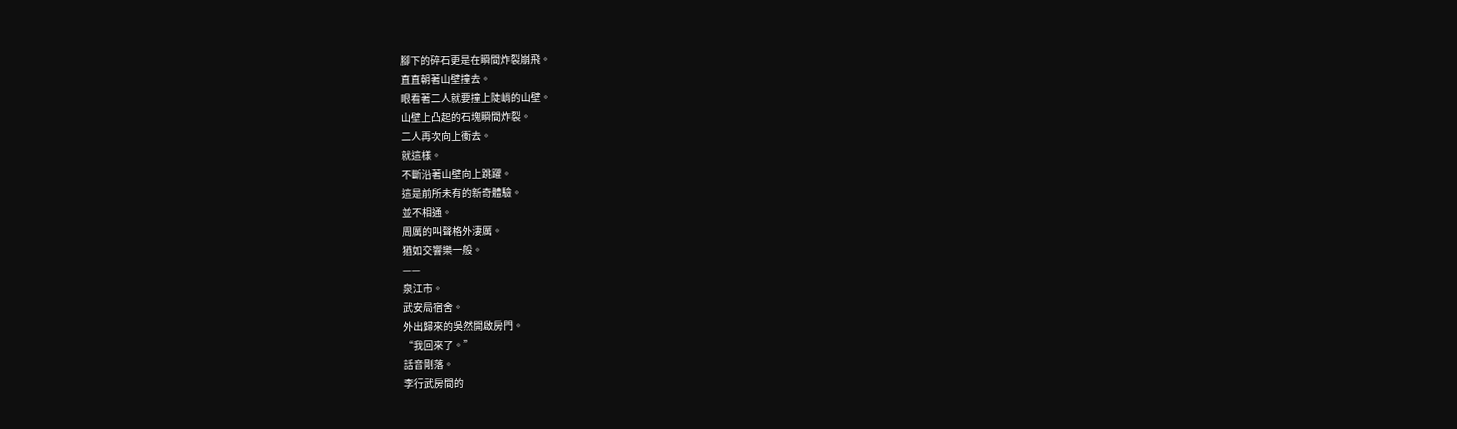腳下的碎石更是在瞬間炸裂崩飛。
直直朝著山壁撞去。
眼看著二人就要撞上陡峭的山壁。
山壁上凸起的石塊瞬間炸裂。
二人再次向上衝去。
就這樣。
不斷沿著山壁向上跳躍。
這是前所未有的新奇體驗。
並不相通。
周厲的叫聲格外淒厲。
猶如交響樂一般。
——
泉江市。
武安局宿舍。
外出歸來的吳然開啟房門。
“我回來了。”
話音剛落。
李行武房間的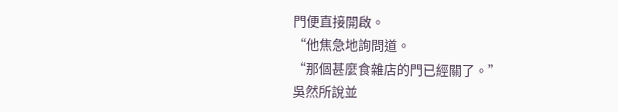門便直接開啟。
“他焦急地詢問道。
“那個甚麼食雜店的門已經關了。”
吳然所說並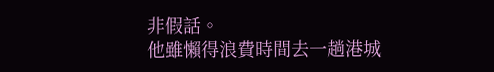非假話。
他雖懶得浪費時間去一趟港城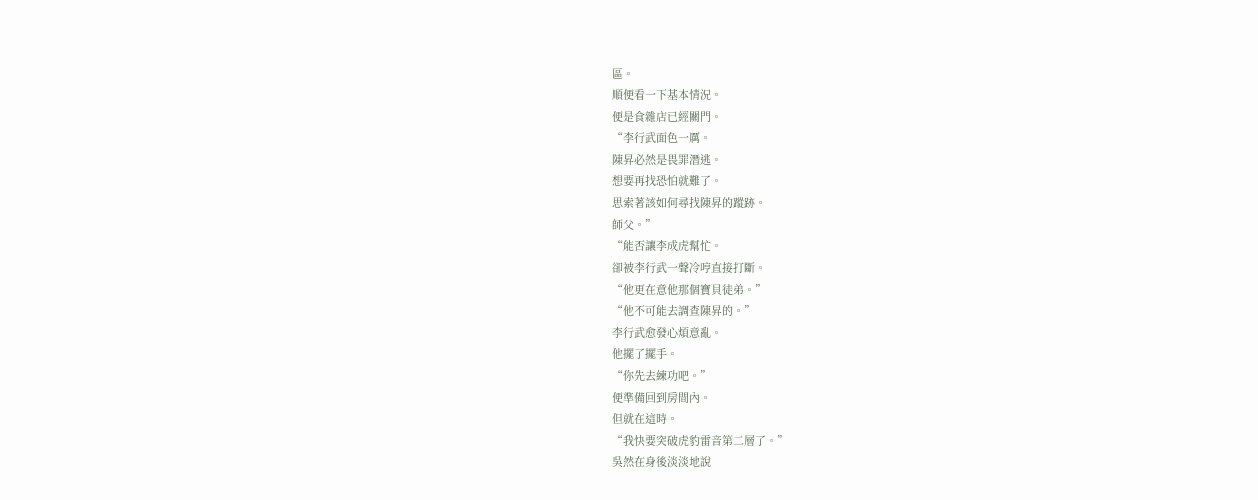區。
順便看一下基本情況。
便是食雜店已經關門。
“李行武面色一厲。
陳昇必然是畏罪潛逃。
想要再找恐怕就難了。
思索著該如何尋找陳昇的蹤跡。
師父。”
“能否讓李成虎幫忙。
卻被李行武一聲冷哼直接打斷。
“他更在意他那個寶貝徒弟。”
“他不可能去調查陳昇的。”
李行武愈發心煩意亂。
他擺了擺手。
“你先去練功吧。”
便準備回到房間內。
但就在這時。
“我快要突破虎豹雷音第二層了。”
吳然在身後淡淡地說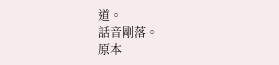道。
話音剛落。
原本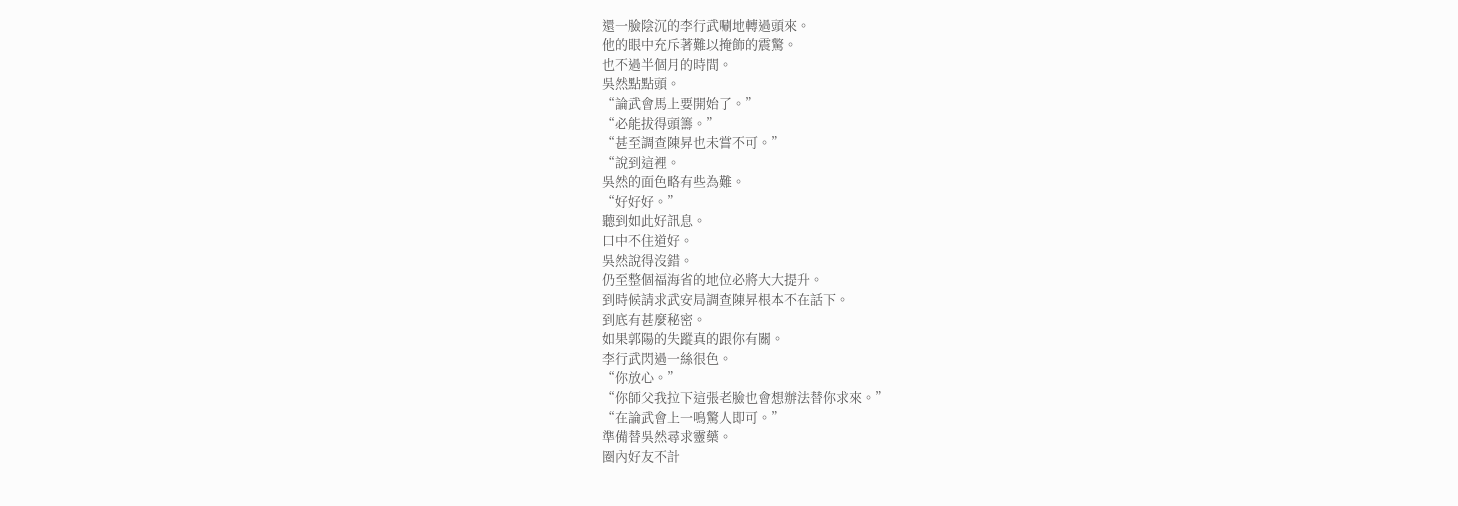還一臉陰沉的李行武唰地轉過頭來。
他的眼中充斥著難以掩飾的震驚。
也不過半個月的時間。
吳然點點頭。
“論武會馬上要開始了。”
“必能拔得頭籌。”
“甚至調查陳昇也未嘗不可。”
“說到這裡。
吳然的面色略有些為難。
“好好好。”
聽到如此好訊息。
口中不住道好。
吳然說得沒錯。
仍至整個福海省的地位必將大大提升。
到時候請求武安局調查陳昇根本不在話下。
到底有甚麼秘密。
如果郭陽的失蹤真的跟你有關。
李行武閃過一絲很色。
“你放心。”
“你師父我拉下這張老臉也會想辦法替你求來。”
“在論武會上一鳴驚人即可。”
準備替吳然尋求靈藥。
圈內好友不計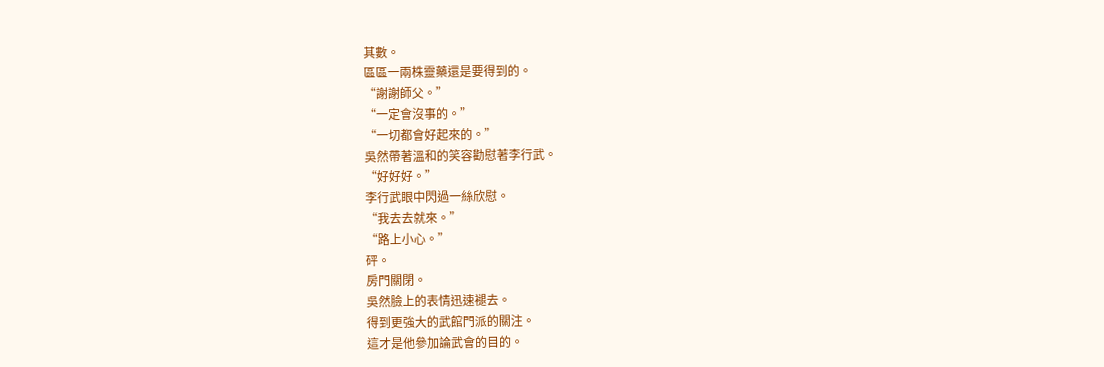其數。
區區一兩株靈藥還是要得到的。
“謝謝師父。”
“一定會沒事的。”
“一切都會好起來的。”
吳然帶著溫和的笑容勸慰著李行武。
“好好好。”
李行武眼中閃過一絲欣慰。
“我去去就來。”
“路上小心。”
砰。
房門關閉。
吳然臉上的表情迅速褪去。
得到更強大的武館門派的關注。
這才是他參加論武會的目的。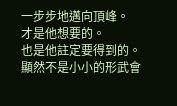一步步地邁向頂峰。
才是他想要的。
也是他註定要得到的。
顯然不是小小的形武會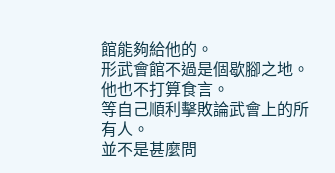館能夠給他的。
形武會館不過是個歇腳之地。
他也不打算食言。
等自己順利擊敗論武會上的所有人。
並不是甚麼問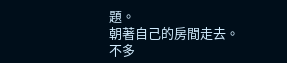題。
朝著自己的房間走去。
不多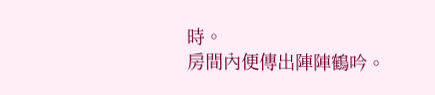時。
房間內便傳出陣陣鶴吟。